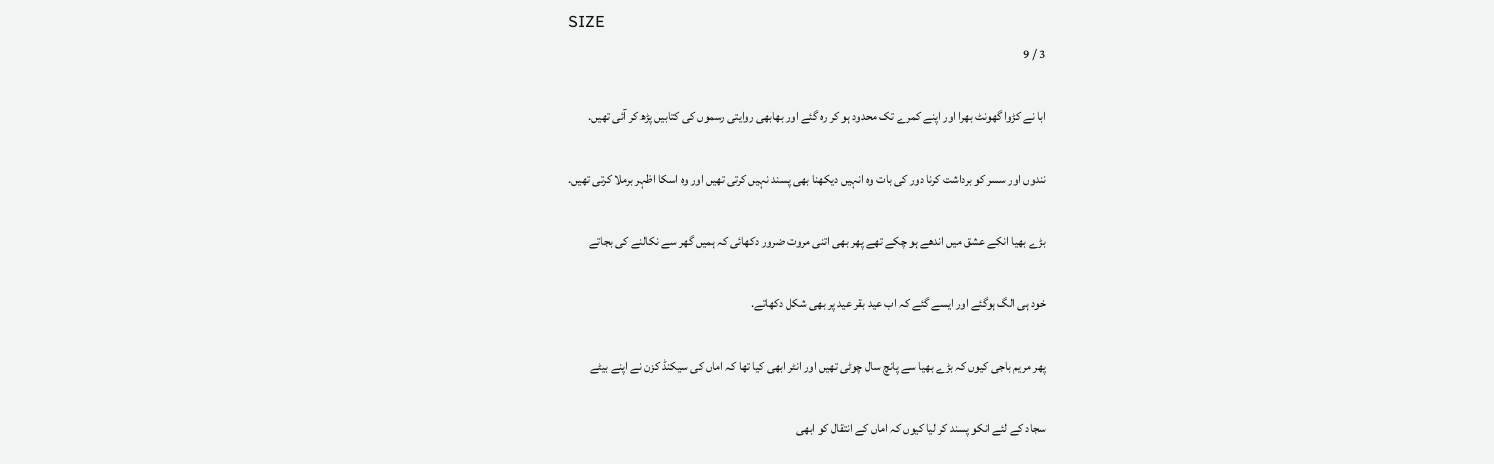SIZE
3 / 9

ابا نے کڑوا گھونٹ بھرا اور اپنے کمرے تک محدود ہو کر رہ گئے اور بھابھی روایتی رسموں کی کتابیں پڑھ کر آئی تھیں.

نندوں اور سسر کو برداشت کرنا دور کی بات وہ انہیں دیکھنا بھی پسند نہیں کرتی تھیں اور وہ اسکا اظہر برملا کرتی تھیں.

بڑے بھیا انکے عشق میں اندھے ہو چکے تھے پھر بھی اتنی مروت ضرور دکھائی کہ ہمیں گھر سے نکالنے کی بجاتے

خود ہی الگ ہوگئے اور ایسے گئے کہ اب عید بقر عید پر بھی شکل دکھاتے.

پھر مریم باجی کیوں کہ بڑے بھیا سے پانچ سال چوٹی تھیں اور انٹر ابھی کیا تھا کہ اماں کی سیکنڈ کزن نے اپنے بیٹے

سجاد کے لئے انکو پسند کر لیا کیوں کہ اماں کے انتقال کو ابھی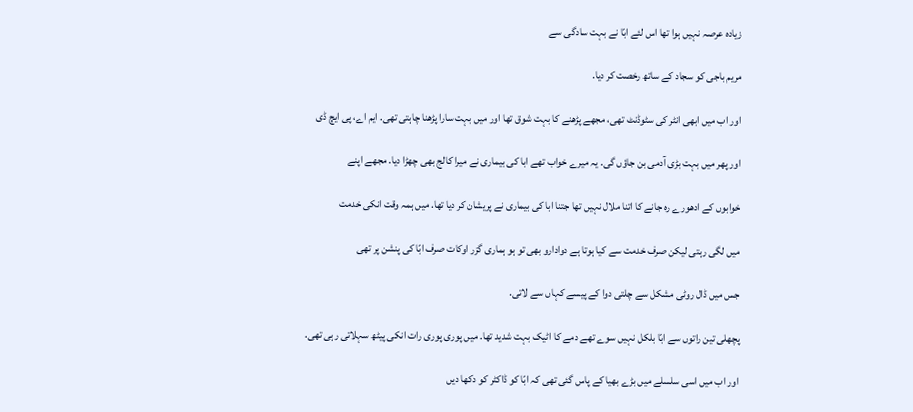زیادہ عرصہ نہیں ہوا تھا اس لئے ابّا نے بہت سادگی سے

مریم باجی کو سجاد کے ساتھ رخصت کر دیا.

اور اب میں ابھی انٹر کی سٹوڈنٹ تھی، مجھے پڑھنے کا بہت شوق تھا اور میں بہت سارا پڑھنا چاہتی تھی. ایم اے، پی ایچ ڈی

اور پھر میں بہت بڑی آدمی بن جاؤں گی. یہ میرے خواب تھے ابا کی بیماری نے میرا کالج بھی چھڑا دیا. مجھے اپنے

خوابوں کے ادھورے رہ جانے کا اتنا ملال نہیں تھا جتنا ابا کی بیماری نے پریشان کر دیا تھا. میں ہمہ وقت انکی خدمت

میں لگی رہتی لیکن صرف خدمت سے کیا ہوتا ہے دوادارو بھی تو ہو ہماری گزر اوکات صرف ابّا کی پنشن پر تھی

جس میں ڈال روٹی مشکل سے چلتی دوا کے پیسے کہاں سے لاتی.

پچھلی تین راتوں سے ابّا بلکل نہیں سوے تھے دمے کا اٹیک بہت شدید تھا. میں پوری پوری رات انکی پیٹھ سہلاتی رہی تھی.

اور اب میں اسی سلسلے میں بڑے بھیا کے پاس گئی تھی کہ ابّا کو ڈاکٹر کو دکھا دیں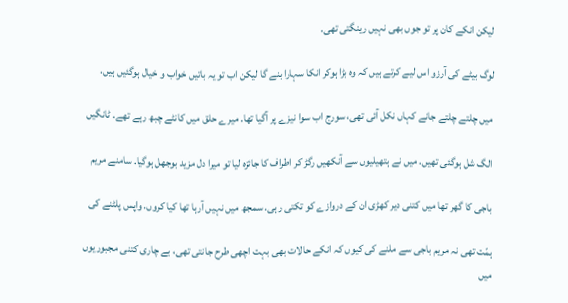لیکن انکے کان پر تو جوں بھی نہیں رینگتی تھی.

لوگ بیٹے کی آرزو اس لیے کرتے ہیں کہ وہ بڑا ہوکر انکا سہارا بنے گا لیکن اب تو یہ باتیں خواب و خیال ہوگئیں ہیں.

میں چلتے چلتے جانے کہاں نکل آئی تھی، سورج اب سوا نیزے پر آگیا تھا. میرے حلق میں کانٹے چبھ رہے تھے. ٹانگیں

الگ شل ہوگئی تھیں. میں نے ہتھیلیوں سے آنکھیں رگڑ کر اطراف کا جائزہ لیا تو میرا دل مزید بوجھل ہوگیا. سامنے مریم

باجی کا گھر تھا میں کتنی دیر کھڑی ان کے دروازے کو تکتی رہی. سمجھ میں نہیں آرہا تھا کیا کروں. واپس پلٹنے کی

ہمّت تھی نہ مریم باجی سے ملنے کی کیوں کہ انکے حالات بھی بہت اچھی طرح جانتی تھی، بے چاری کتنی مجبوریوں میں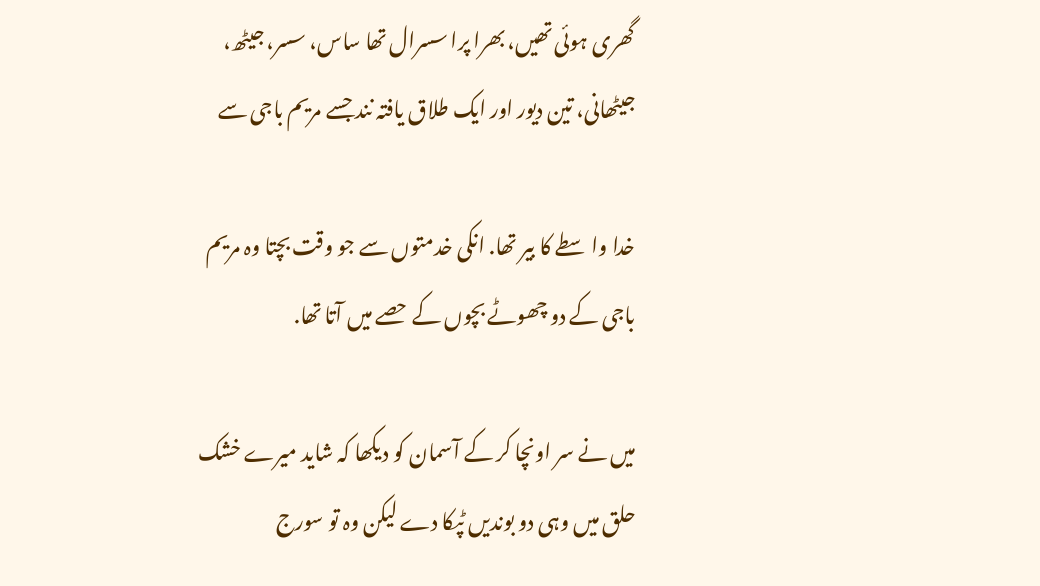گھری ہوئی تھیں، بھرا پرا سسرال تھا ساس، سسر، جیٹھ، جیٹھانی، تین دیور اور ایک طلاق یافتہ نند جسے مریم باجی سے

خدا واسطے کا بیر تھا. انکی خدمتوں سے جو وقت بچتا وہ مریم باجی کے دو چھوٹے بچوں کے حصے میں آتا تھا.

میں نے سر اونچا کر کے آسمان کو دیکھا کہ شاید میرے خشک حلق میں وہی دو بوندیں ٹپکا دے لیکن وہ تو سورج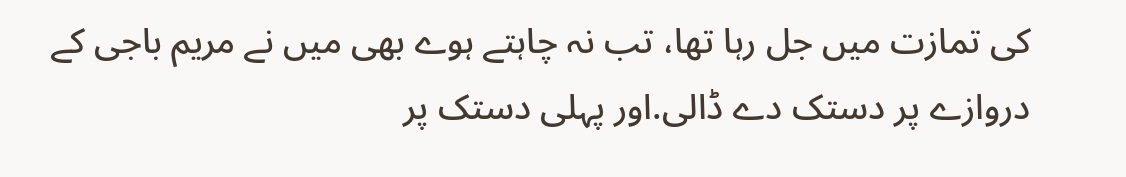کی تمازت میں جل رہا تھا، تب نہ چاہتے ہوے بھی میں نے مریم باجی کے دروازے پر دستک دے ڈالی.اور پہلی دستک پر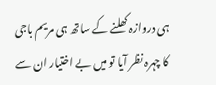ہی دروازہ کھلنے کے ساتھ ہی مریم باجی کا چہرہ نظر آیا تو میں بے اختیار ان سے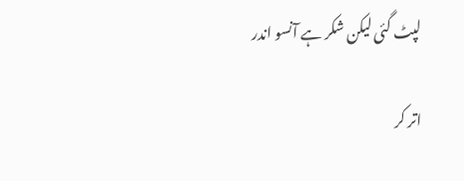لپٹ گئی لیکن شکر ہے آنسو اندر

اتر کر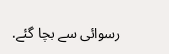رسوائی سے بچا گئے.